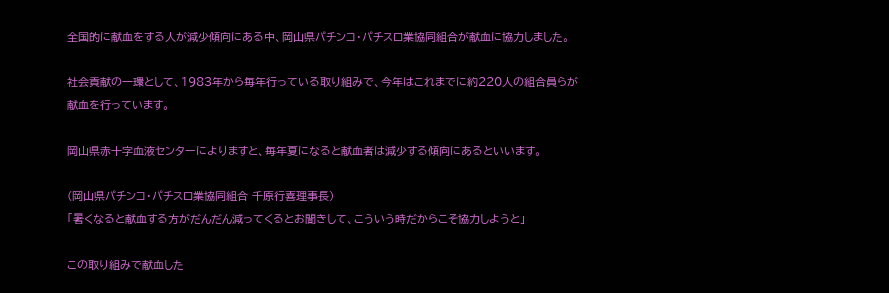全国的に献血をする人が減少傾向にある中、岡山県パチンコ・パチスロ業協同組合が献血に協力しました。

社会貢献の一環として、1983年から毎年行っている取り組みで、今年はこれまでに約220人の組合員らが献血を行っています。

岡山県赤十字血液センターによりますと、毎年夏になると献血者は減少する傾向にあるといいます。

(岡山県パチンコ・パチスロ業協同組合 千原行喜理事長)
「暑くなると献血する方がだんだん減ってくるとお聞きして、こういう時だからこそ協力しようと」

この取り組みで献血した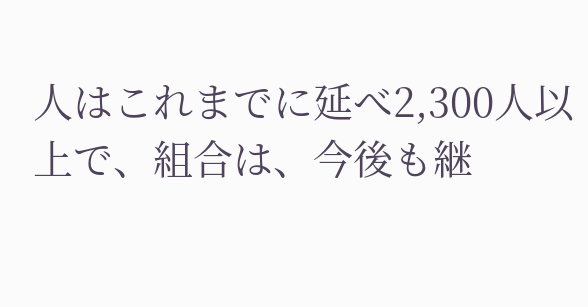人はこれまでに延べ2,300人以上で、組合は、今後も継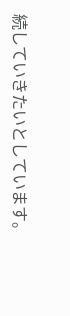続していきたいとしています。